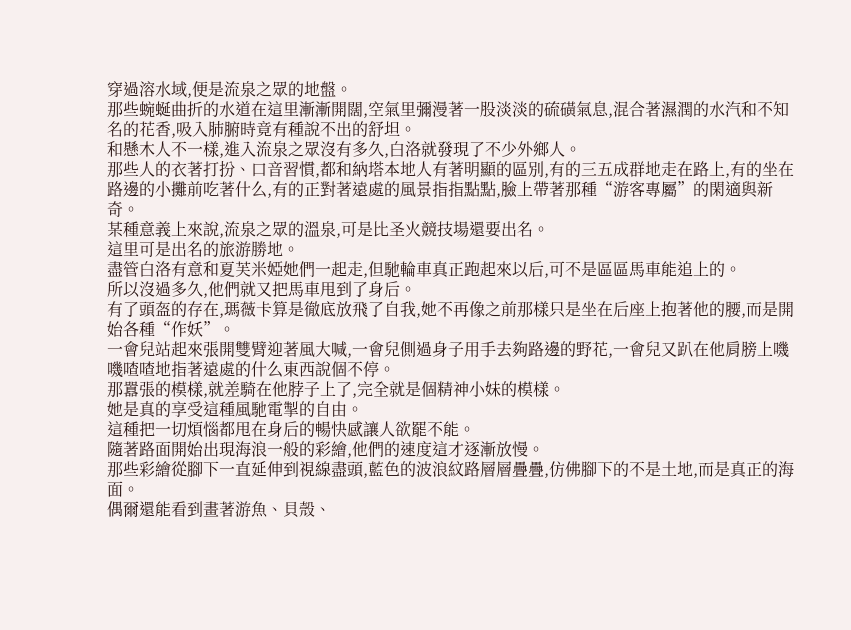穿過溶水域,便是流泉之眾的地盤。
那些蜿蜒曲折的水道在這里漸漸開闊,空氣里彌漫著一股淡淡的硫磺氣息,混合著濕潤的水汽和不知名的花香,吸入肺腑時竟有種說不出的舒坦。
和懸木人不一樣,進入流泉之眾沒有多久,白洛就發現了不少外鄉人。
那些人的衣著打扮、口音習慣,都和納塔本地人有著明顯的區別,有的三五成群地走在路上,有的坐在路邊的小攤前吃著什么,有的正對著遠處的風景指指點點,臉上帶著那種“游客專屬”的閑適與新奇。
某種意義上來說,流泉之眾的溫泉,可是比圣火競技場還要出名。
這里可是出名的旅游勝地。
盡管白洛有意和夏芙米婭她們一起走,但馳輪車真正跑起來以后,可不是區區馬車能追上的。
所以沒過多久,他們就又把馬車甩到了身后。
有了頭盔的存在,瑪薇卡算是徹底放飛了自我,她不再像之前那樣只是坐在后座上抱著他的腰,而是開始各種“作妖”。
一會兒站起來張開雙臂迎著風大喊,一會兒側過身子用手去夠路邊的野花,一會兒又趴在他肩膀上嘰嘰喳喳地指著遠處的什么東西說個不停。
那囂張的模樣,就差騎在他脖子上了,完全就是個精神小妹的模樣。
她是真的享受這種風馳電掣的自由。
這種把一切煩惱都甩在身后的暢快感讓人欲罷不能。
隨著路面開始出現海浪一般的彩繪,他們的速度這才逐漸放慢。
那些彩繪從腳下一直延伸到視線盡頭,藍色的波浪紋路層層疊疊,仿佛腳下的不是土地,而是真正的海面。
偶爾還能看到畫著游魚、貝殼、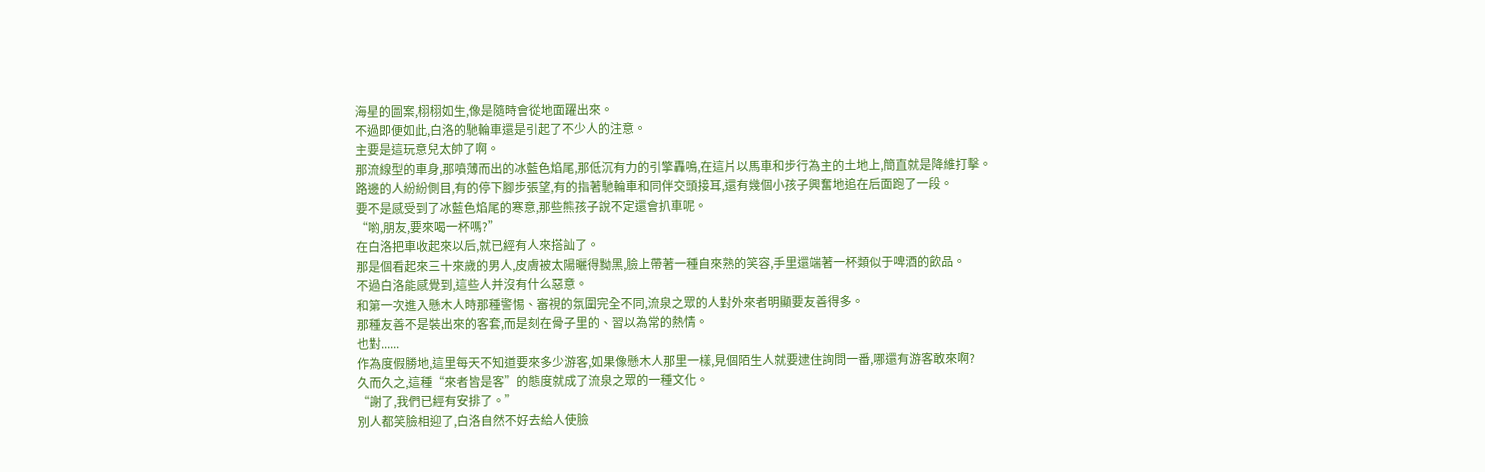海星的圖案,栩栩如生,像是隨時會從地面躍出來。
不過即便如此,白洛的馳輪車還是引起了不少人的注意。
主要是這玩意兒太帥了啊。
那流線型的車身,那噴薄而出的冰藍色焰尾,那低沉有力的引擎轟鳴,在這片以馬車和步行為主的土地上,簡直就是降維打擊。
路邊的人紛紛側目,有的停下腳步張望,有的指著馳輪車和同伴交頭接耳,還有幾個小孩子興奮地追在后面跑了一段。
要不是感受到了冰藍色焰尾的寒意,那些熊孩子說不定還會扒車呢。
“喲,朋友,要來喝一杯嗎?”
在白洛把車收起來以后,就已經有人來搭訕了。
那是個看起來三十來歲的男人,皮膚被太陽曬得黝黑,臉上帶著一種自來熟的笑容,手里還端著一杯類似于啤酒的飲品。
不過白洛能感覺到,這些人并沒有什么惡意。
和第一次進入懸木人時那種警惕、審視的氛圍完全不同,流泉之眾的人對外來者明顯要友善得多。
那種友善不是裝出來的客套,而是刻在骨子里的、習以為常的熱情。
也對......
作為度假勝地,這里每天不知道要來多少游客,如果像懸木人那里一樣,見個陌生人就要逮住詢問一番,哪還有游客敢來啊?
久而久之,這種“來者皆是客”的態度就成了流泉之眾的一種文化。
“謝了,我們已經有安排了。”
別人都笑臉相迎了,白洛自然不好去給人使臉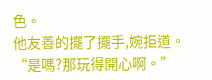色。
他友善的擺了擺手,婉拒道。
“是嗎?那玩得開心啊。”